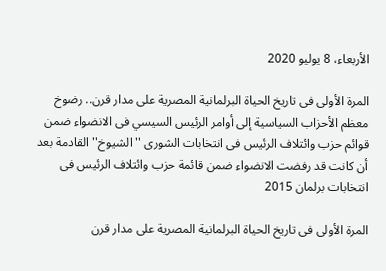الأربعاء، 8 يوليو 2020

المرة الأولى فى تاريخ الحياة البرلمانية المصرية على مدار قرن.. رضوخ معظم الأحزاب السياسية إلى أوامر الرئيس السيسي فى الانضواء ضمن قوائم حزب وائتلاف الرئيس فى انتخابات الشورى ''الشيوخ'' القادمة بعد أن كانت قد رفضت الانضواء ضمن قائمة حزب وائتلاف الرئيس فى انتخابات برلمان 2015

المرة الأولى فى تاريخ الحياة البرلمانية المصرية على مدار قرن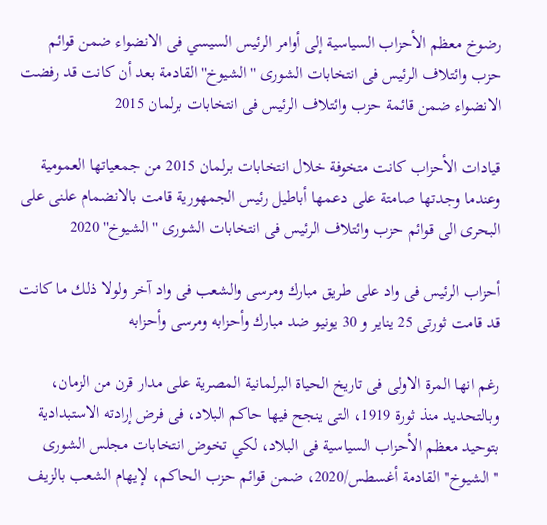رضوخ معظم الأحزاب السياسية إلى أوامر الرئيس السيسي فى الانضواء ضمن قوائم حزب وائتلاف الرئيس فى انتخابات الشورى ''الشيوخ'' القادمة بعد أن كانت قد رفضت الانضواء ضمن قائمة حزب وائتلاف الرئيس فى انتخابات برلمان 2015

قيادات الأحزاب كانت متخوفة خلال انتخابات برلمان 2015 من جمعياتها العمومية وعندما وجدتها صامتة على دعمها أباطيل رئيس الجمهورية قامت بالانضمام علنى على البحرى الى قوائم حزب وائتلاف الرئيس فى انتخابات الشورى ''الشيوخ'' 2020

أحزاب الرئيس فى واد على طريق مبارك ومرسى والشعب فى واد آخر ولولا ذلك ما كانت قد قامت ثورتى 25 يناير و 30 يونيو ضد مبارك وأحزابه ومرسى وأحزابه

رغم انها المرة الاولى فى تاريخ الحياة البرلمانية المصرية على مدار قرن من الزمان، وبالتحديد منذ ثورة 1919، التى ينجح فيها حاكم البلاد، فى فرض إرادته الاستبدادية بتوحيد معظم الأحزاب السياسية فى البلاد، لكي تخوض انتخابات مجلس الشورى ''الشيوخ'' القادمة أغسطس/2020، ضمن قوائم حزب الحاكم، لإيهام الشعب بالزيف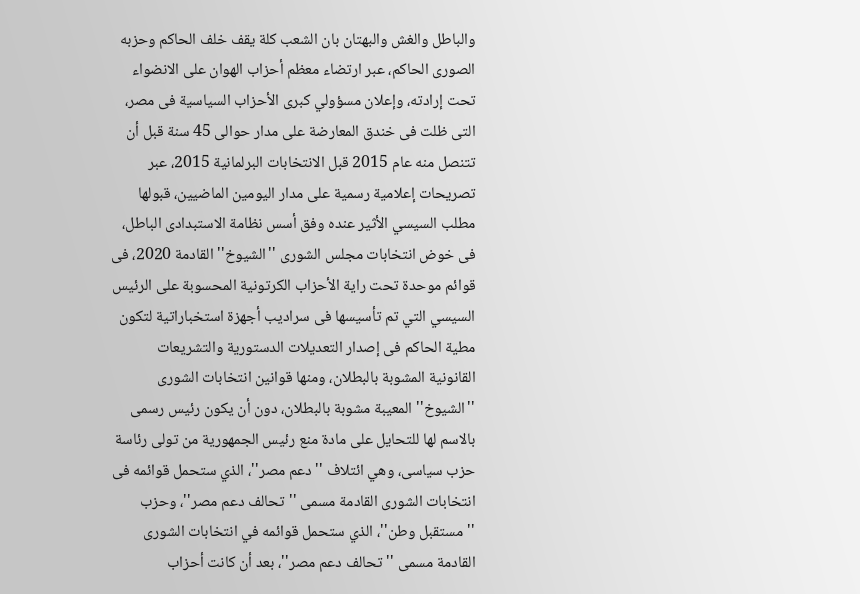والباطل والغش والبهتان بان الشعب كلة يقف خلف الحاكم وحزبه الصورى الحاكم، عبر ارتضاء معظم أحزاب الهوان على الانضواء تحت إرادته، وإعلان مسؤولي كبرى الأحزاب السياسية فى مصر، التى ظلت فى خندق المعارضة على مدار حوالى 45 سنة قبل أن تتنصل منه عام 2015 قبل الانتخابات البرلمانية 2015، عبر تصريحات إعلامية رسمية على مدار اليومين الماضيين، قبولها مطلب السيسي الأثير عنده وفق أسس نظامة الاستبدادى الباطل، فى خوض انتخابات مجلس الشورى ''الشيوخ'' القادمة 2020، فى قوائم موحدة تحت راية الأحزاب الكرتونية المحسوبة على الرئيس السيسي التي تم تأسيسها فى سراديب أجهزة استخباراتية لتكون مطية الحاكم فى إصدار التعديلات الدستورية والتشريعات القانونية المشوبة بالبطلان، ومنها قوانين انتخابات الشورى ''الشيوخ'' المعيبة مشوبة بالبطلان، دون أن يكون رئيس رسمى بالاسم لها للتحايل على مادة منع رئيس الجمهورية من تولى رئاسة حزب سياسى، وهي ائتلاف ''دعم مصر''، الذي ستحمل قوائمه فى انتخابات الشورى القادمة مسمى ''تحالف دعم مصر''، وحزب ''مستقبل وطن''، الذي ستحمل قوائمه في انتخابات الشورى القادمة مسمى ''تحالف دعم مصر''، بعد أن كانت أحزاب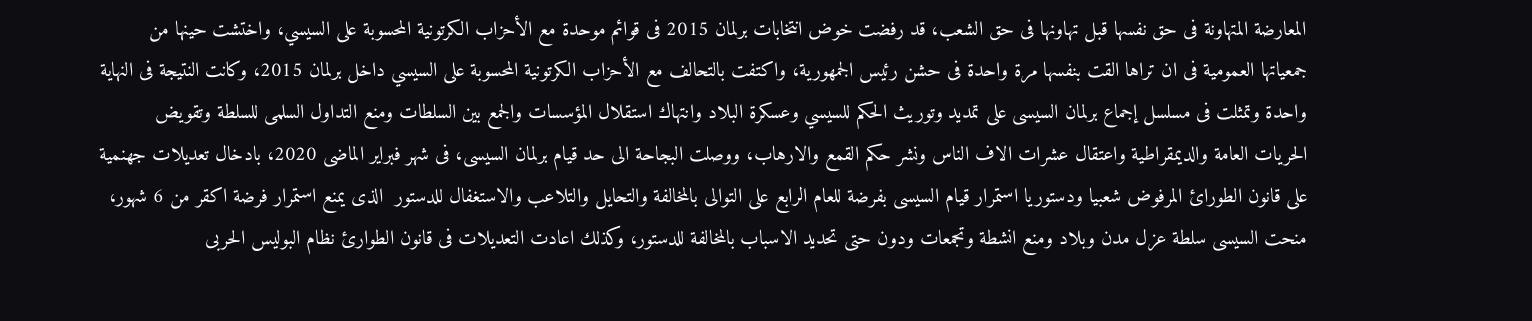المعارضة المتهاونة فى حق نفسها قبل تهاونها فى حق الشعب، قد رفضت خوض انتخابات برلمان 2015 فى قوائم موحدة مع الأحزاب الكرتونية المحسوبة على السيسي، واختشت حينها من جمعياتها العمومية فى ان تراها القت بنفسها مرة واحدة فى حشن رئيس الجمهورية، واكتفت بالتحالف مع الأحزاب الكرتونية المحسوبة على السيسي داخل برلمان 2015، وكانت النتيجة فى النهاية واحدة وتمثلت فى مسلسل إجماع برلمان السيسى على تمديد وتوريث الحكم للسيسي وعسكرة البلاد وانتهاك استقلال المؤسسات والجمع بين السلطات ومنع التداول السلمى للسلطة وتقويض الحريات العامة والديمقراطية واعتقال عشرات الاف الناس ونشر حكم القمع والارهاب، ووصلت البجاحة الى حد قيام برلمان السيسى، فى شهر فبراير الماضى 2020، بادخال تعديلات جهنمية على قانون الطورائ المرفوض شعبيا ودستوريا استمرار قيام السيسى بفرضة للعام الرابع على التوالى بالمخالفة والتحايل والتلاعب والاستغفال للدستور  الذى يمنع استمرار فرضة اكقر من 6 شهور، منحت السيسى سلطة عزل مدن وبلاد ومنع انشطة وتجمعات ودون حتى تحديد الاسباب بالمخالفة للدستور، وكذلك اعادت التعديلات فى قانون الطوارئ نظام البوليس الحربى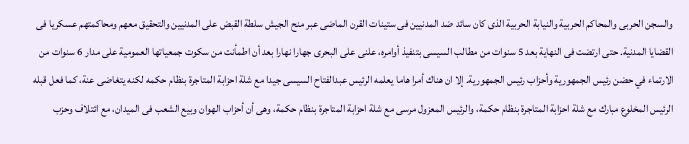والسجن الحربى والمحاكم الحربية والنيابة الحربية الذى كان سائد ضد المدنيين فى ستينات القرن الماضى عبر منح الجيش سلطة القبض على المدنيين والتحقيق معهم ومحاكمتهم عسكريا فى القضايا المدنية. حتى ارتضت فى النهاية بعد 5 سنوات من مطالب السيسى بتنفيذ أوامره، علنى على البحرى جهارا نهارا بعد أن اطمأنت من سكوت جمعياتها العمومية على مدار 6 سنوات من الارتماء في حضن رئيس الجمهورية وأحزاب رئيس الجمهورية. إلا ان هناك أمرا هاما يعلمه الرئيس عبدالفتاح السيسى جيدا مع شلة احزابة المتاجرة بنظام حكمه لكنه يتغاضى عنة، كما فعل قبله الرئيس المخلوع مبارك مع شلة احزابة المتاجرة بنظام حكمة، والرئيس المعزول مرسى مع شلة احزابة المتاجرة بنظام حكمة، وهى أن أحزاب الهوان وبيع الشعب فى الميدان، مع ائتلاف وحزب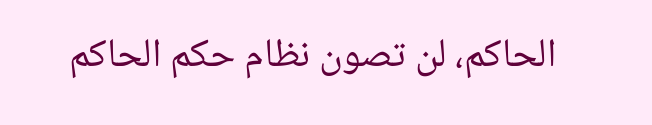الحاكم، لن تصون نظام حكم الحاكم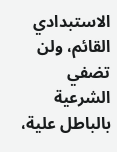الاستبدادي القائم، ولن تضفي الشرعية بالباطل علية،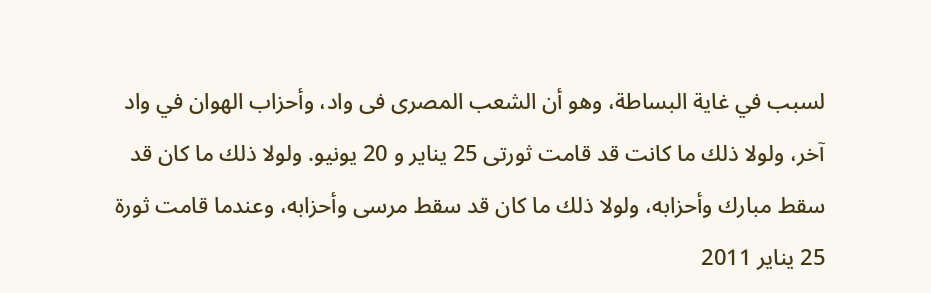لسبب في غاية البساطة، وهو أن الشعب المصرى فى واد، وأحزاب الهوان في واد آخر، ولولا ذلك ما كانت قد قامت ثورتى 25 يناير و 20 يونيو. ولولا ذلك ما كان قد سقط مبارك وأحزابه، ولولا ذلك ما كان قد سقط مرسى وأحزابه، وعندما قامت ثورة 25 يناير 2011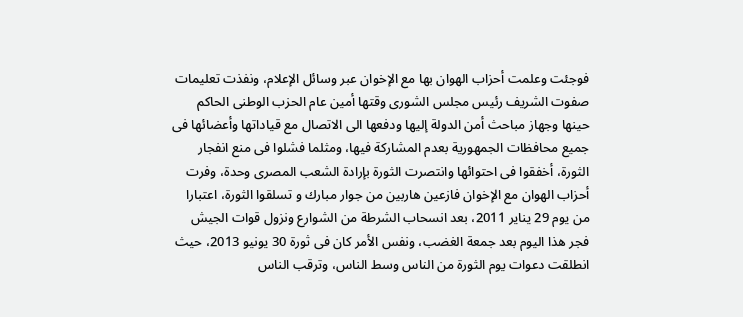فوجئت وعلمت أحزاب الهوان بها مع الإخوان عبر وسائل الإعلام، ونفذت تعليمات صفوت الشريف رئيس مجلس الشورى وقتها أمين عام الحزب الوطنى الحاكم حينها وجهاز مباحث أمن الدولة إليها ودفعها الى الاتصال مع قياداتها وأعضائها فى جميع محافظات الجمهورية بعدم المشاركة فيها، ومثلما فشلوا فى منع انفجار الثورة، أخفقوا فى احتوائها وانتصرت الثورة بإرادة الشعب المصرى وحدة، وفرت أحزاب الهوان مع الإخوان فازعين هاربين من جوار مبارك و تسلقوا الثورة، اعتبارا من يوم 29 يناير 2011، بعد انسحاب الشرطة من الشوارع ونزول قوات الجيش فجر هذا اليوم بعد جمعة الغضب، ونفس الأمر كان فى ثورة 30 يونيو 2013، حيث انطلقت دعوات يوم الثورة من الناس وسط الناس، وترقب الناس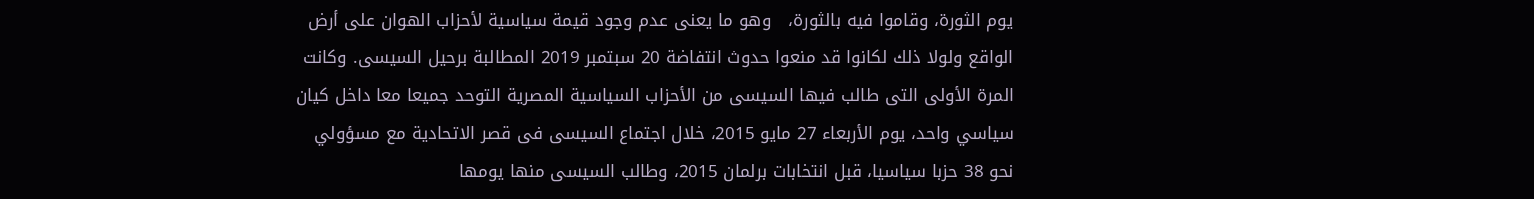يوم الثورة، وقاموا فيه بالثورة،   وهو ما يعنى عدم وجود قيمة سياسية لأحزاب الهوان على أرض الواقع ولولا ذلك لكانوا قد منعوا حدوث انتفاضة 20 سبتمبر 2019 المطالبة برحيل السيسى. وكانت المرة الأولى التى طالب فيها السيسى من الأحزاب السياسية المصرية التوحد جميعا معا داخل كيان سياسي واحد، يوم الأربعاء 27 مايو 2015، خلال اجتماع السيسى فى قصر الاتحادية مع مسؤولي نحو 38 حزبا سياسيا، قبل انتخابات برلمان 2015، وطالب السيسى منها يومها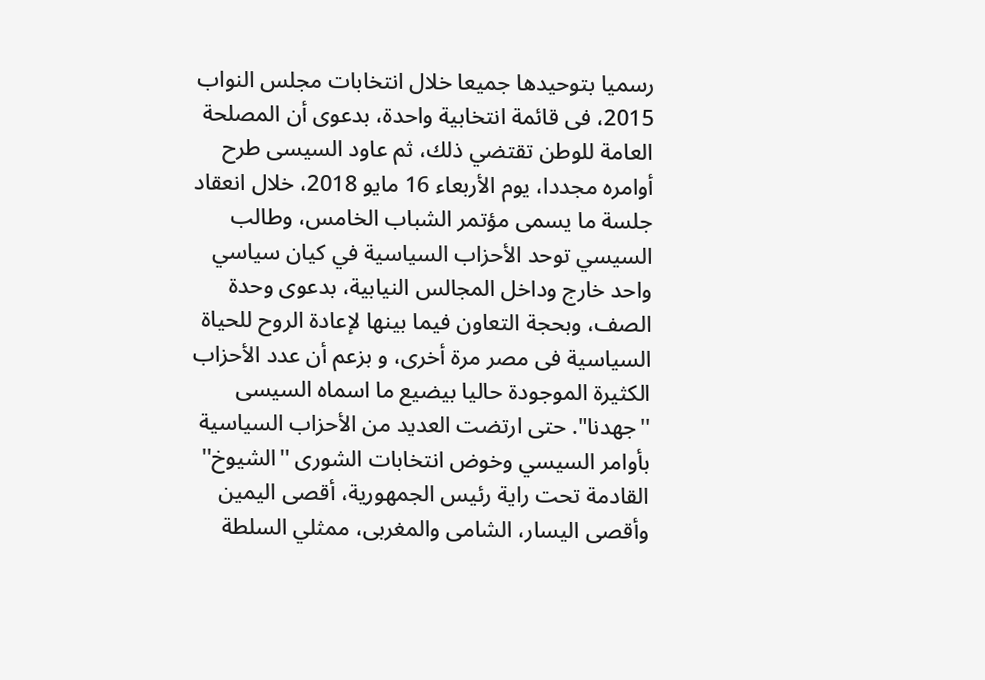رسميا بتوحيدها جميعا خلال انتخابات مجلس النواب 2015، فى قائمة انتخابية واحدة، بدعوى أن المصلحة العامة للوطن تقتضي ذلك، ثم عاود السيسى طرح أوامره مجددا، يوم الأربعاء 16 مايو 2018، خلال انعقاد جلسة ما يسمى مؤتمر الشباب الخامس، وطالب السيسي توحد الأحزاب السياسية في كيان سياسي واحد خارج وداخل المجالس النيابية، بدعوى وحدة الصف، وبحجة التعاون فيما بينها لإعادة الروح للحياة السياسية فى مصر مرة أخرى، و بزعم أن عدد الأحزاب الكثيرة الموجودة حاليا بيضيع ما اسماه السيسى ''جهدنا". حتى ارتضت العديد من الأحزاب السياسية بأوامر السيسي وخوض انتخابات الشورى ''الشيوخ'' القادمة تحت راية رئيس الجمهورية، أقصى اليمين وأقصى اليسار، الشامى والمغربى، ممثلي السلطة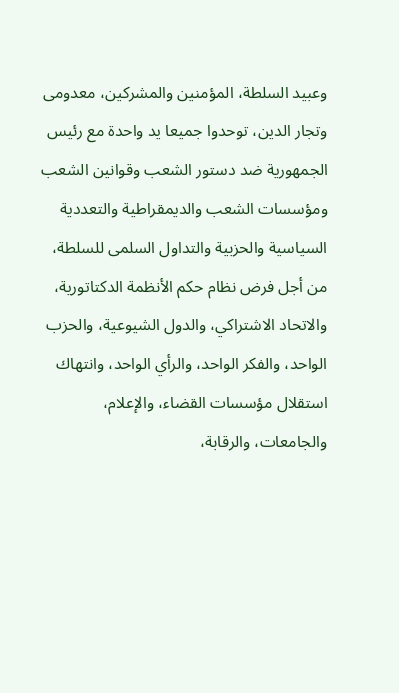وعبيد السلطة، المؤمنين والمشركين، معدومى وتجار الدين، توحدوا جميعا يد واحدة مع رئيس الجمهورية ضد دستور الشعب وقوانين الشعب ومؤسسات الشعب والديمقراطية والتعددية السياسية والحزبية والتداول السلمى للسلطة، من أجل فرض نظام حكم الأنظمة الدكتاتورية، والاتحاد الاشتراكي، والدول الشيوعية، والحزب الواحد، والفكر الواحد، والرأي الواحد، وانتهاك استقلال مؤسسات القضاء، والإعلام، والجامعات، والرقابة،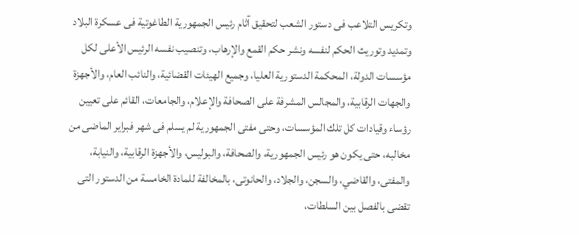وتكريس التلاعب فى دستور الشعب لتحقيق آثام رئيس الجمهورية الطاغوتية فى عسكرة البلاد وتمديد وتوريث الحكم لنفسه ونشر حكم القمع والإرهاب، وتنصيب نفسه الرئيس الأعلى لكل مؤسسات الدولة، المحكمة الدستورية العليا، وجميع الهيئات القضائية، والنائب العام، والأجهزة والجهات الرقابية، والمجالس المشرفة على الصحافة والإعلام، والجامعات، القائم على تعيين رؤساء وقيادات كل تلك المؤسسات، وحتى مفتى الجمهورية لم يسلم فى شهر فبراير الماضى من مخالبه، حتى يكون هو رئيس الجمهورية، والصحافة، والبوليس، والأجهزة الرقابية، والنيابة، والمفتى، والقاضي، والسجن، والجلاد، والحانوتى، بالمخالفة للمادة الخامسة من الدستور التى تقضى بالفصل بين السلطات،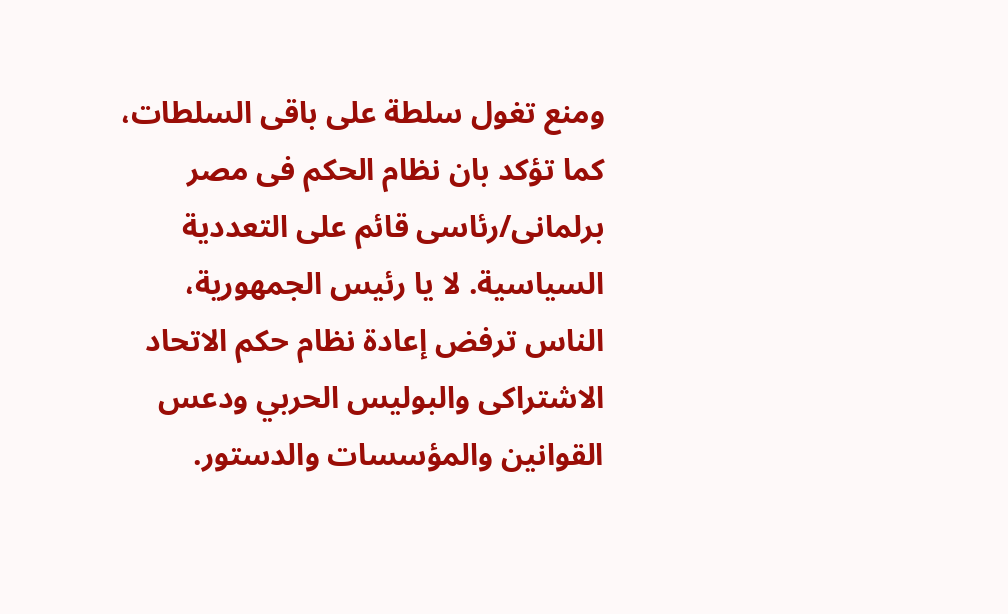ومنع تغول سلطة على باقى السلطات، كما تؤكد بان نظام الحكم فى مصر برلمانى/رئاسى قائم على التعددية السياسية. لا يا رئيس الجمهورية، الناس ترفض إعادة نظام حكم الاتحاد الاشتراكى والبوليس الحربي ودعس القوانين والمؤسسات والدستور.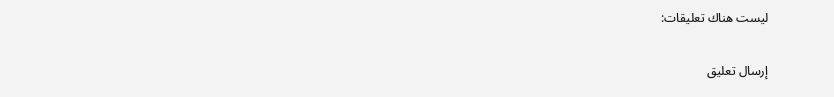ليست هناك تعليقات:

إرسال تعليق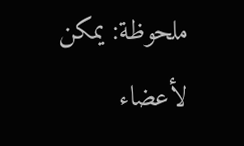ملحوظة: يمكن لأعضاء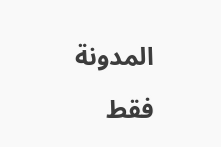المدونة فقط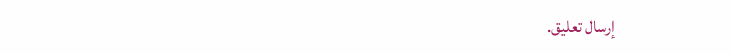إرسال تعليق.